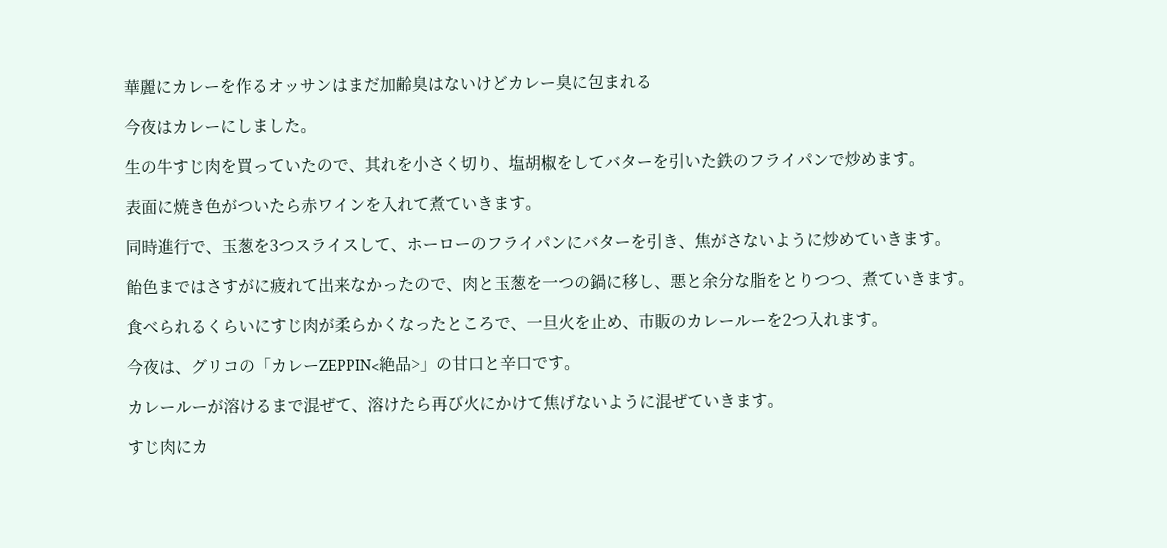華麗にカレーを作るオッサンはまだ加齢臭はないけどカレー臭に包まれる

今夜はカレーにしました。

生の牛すじ肉を買っていたので、其れを小さく切り、塩胡椒をしてバターを引いた鉄のフライパンで炒めます。

表面に焼き色がついたら赤ワインを入れて煮ていきます。

同時進行で、玉葱を3つスライスして、ホーローのフライパンにバターを引き、焦がさないように炒めていきます。

飴色まではさすがに疲れて出来なかったので、肉と玉葱を一つの鍋に移し、悪と余分な脂をとりつつ、煮ていきます。

食べられるくらいにすじ肉が柔らかくなったところで、一旦火を止め、市販のカレールーを2つ入れます。

今夜は、グリコの「カレーZEPPIN<絶品>」の甘口と辛口です。

カレールーが溶けるまで混ぜて、溶けたら再び火にかけて焦げないように混ぜていきます。

すじ肉にカ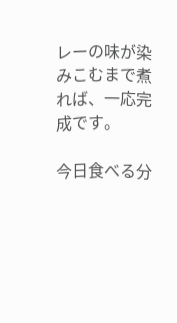レーの味が染みこむまで煮れば、一応完成です。

今日食べる分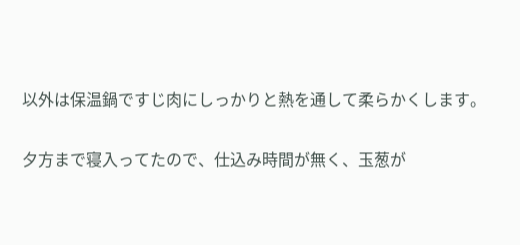以外は保温鍋ですじ肉にしっかりと熱を通して柔らかくします。

夕方まで寝入ってたので、仕込み時間が無く、玉葱が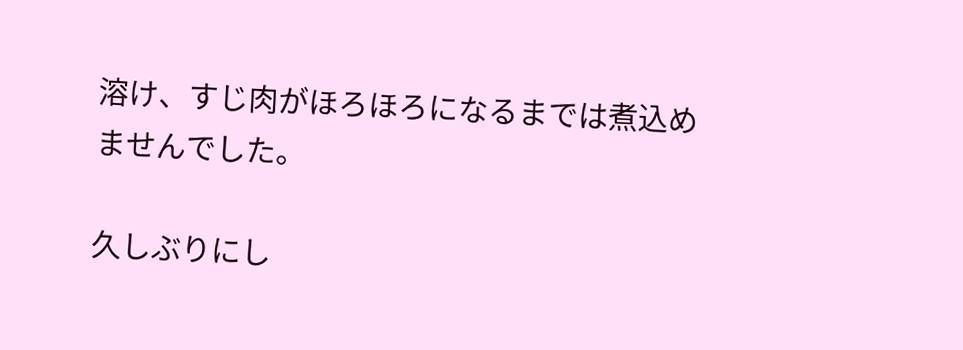溶け、すじ肉がほろほろになるまでは煮込めませんでした。

久しぶりにし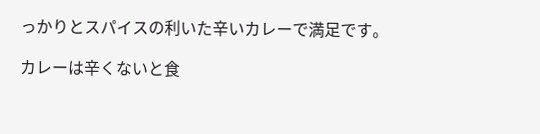っかりとスパイスの利いた辛いカレーで満足です。

カレーは辛くないと食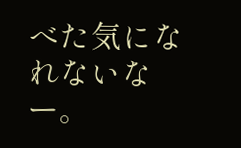べた気になれないなー。